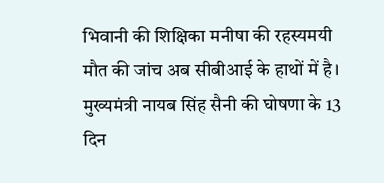भिवानी की शिक्षिका मनीषा की रहस्यमयी मौत की जांच अब सीबीआई के हाथों में है। मुख्यमंत्री नायब सिंह सैनी की घोषणा के 13 दिन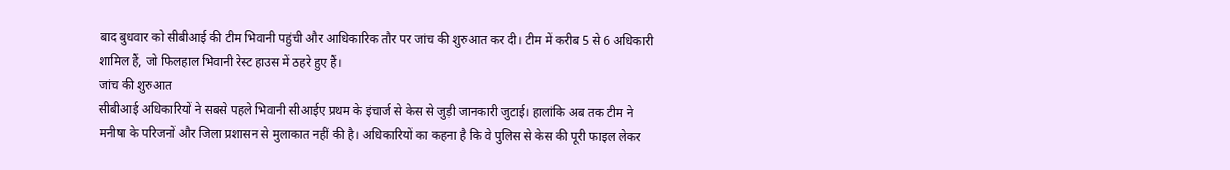बाद बुधवार को सीबीआई की टीम भिवानी पहुंची और आधिकारिक तौर पर जांच की शुरुआत कर दी। टीम में करीब 5 से 6 अधिकारी शामिल हैं, जो फिलहाल भिवानी रेस्ट हाउस में ठहरे हुए हैं।
जांच की शुरुआत
सीबीआई अधिकारियों ने सबसे पहले भिवानी सीआईए प्रथम के इंचार्ज से केस से जुड़ी जानकारी जुटाई। हालांकि अब तक टीम ने मनीषा के परिजनों और जिला प्रशासन से मुलाकात नहीं की है। अधिकारियों का कहना है कि वे पुलिस से केस की पूरी फाइल लेकर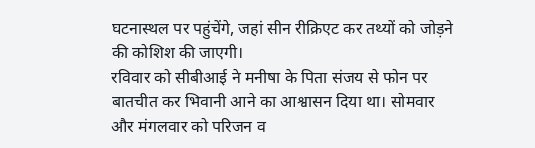घटनास्थल पर पहुंचेंगे, जहां सीन रीक्रिएट कर तथ्यों को जोड़ने की कोशिश की जाएगी।
रविवार को सीबीआई ने मनीषा के पिता संजय से फोन पर बातचीत कर भिवानी आने का आश्वासन दिया था। सोमवार और मंगलवार को परिजन व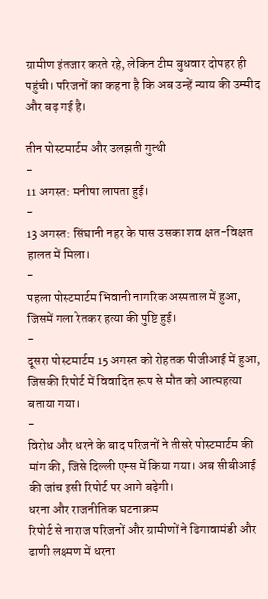ग्रामीण इंतजार करते रहे, लेकिन टीम बुधवार दोपहर ही पहुंची। परिजनों का कहना है कि अब उन्हें न्याय की उम्मीद और बढ़ गई है।

तीन पोस्टमार्टम और उलझती गुत्थी
-
11 अगस्त: मनीषा लापता हुई।
-
13 अगस्त: सिंघानी नहर के पास उसका शव क्षत-विक्षत हालत में मिला।
-
पहला पोस्टमार्टम भिवानी नागरिक अस्पताल में हुआ, जिसमें गला रेतकर हत्या की पुष्टि हुई।
-
दूसरा पोस्टमार्टम 15 अगस्त को रोहतक पीजीआई में हुआ, जिसकी रिपोर्ट में विवादित रूप से मौत को आत्महत्या बताया गया।
-
विरोध और धरने के बाद परिजनों ने तीसरे पोस्टमार्टम की मांग की, जिसे दिल्ली एम्स में किया गया। अब सीबीआई की जांच इसी रिपोर्ट पर आगे बढ़ेगी।
धरना और राजनीतिक घटनाक्रम
रिपोर्ट से नाराज परिजनों और ग्रामीणों ने ढिगावामंडी और ढाणी लक्ष्मण में धरना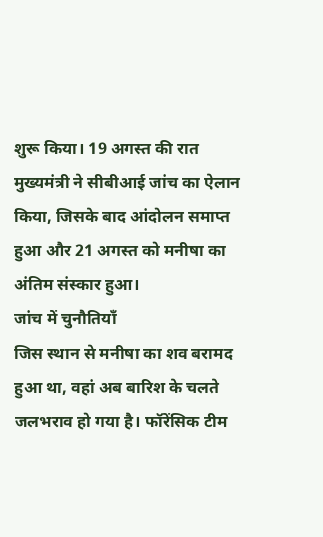शुरू किया। 19 अगस्त की रात मुख्यमंत्री ने सीबीआई जांच का ऐलान किया, जिसके बाद आंदोलन समाप्त हुआ और 21 अगस्त को मनीषा का अंतिम संस्कार हुआ।
जांच में चुनौतियाँ
जिस स्थान से मनीषा का शव बरामद हुआ था, वहां अब बारिश के चलते जलभराव हो गया है। फॉरेंसिक टीम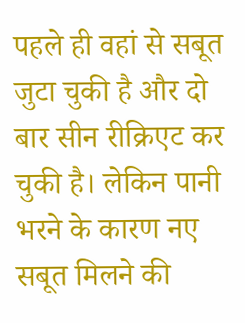पहले ही वहां से सबूत जुटा चुकी है और दो बार सीन रीक्रिएट कर चुकी है। लेकिन पानी भरने के कारण नए सबूत मिलने की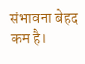संभावना बेहद कम है।